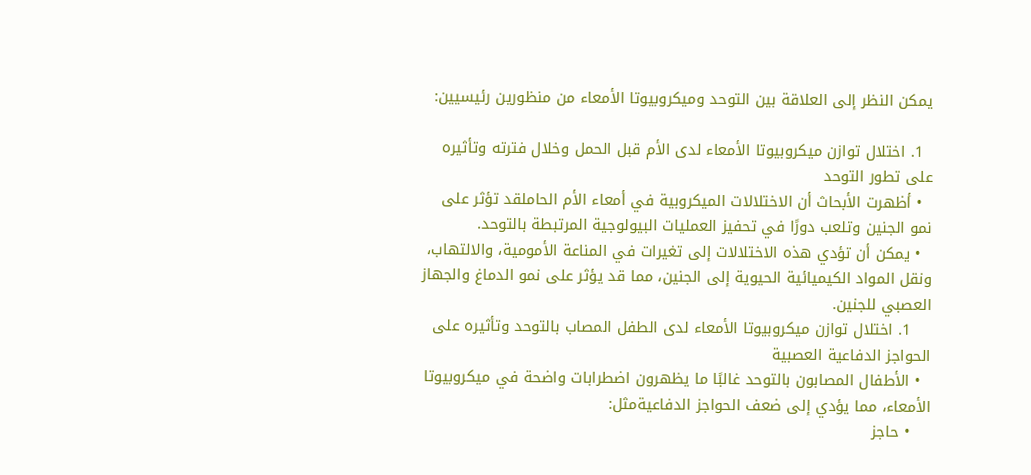يمكن النظر إلى العلاقة بين التوحد وميكروبيوتا الأمعاء من منظورين رئيسيين:

  1. اختلال توازن ميكروبيوتا الأمعاء لدى الأم قبل الحمل وخلال فترته وتأثيره على تطور التوحد
  • أظهرت الأبحاث أن الاختلالات الميكروبية في أمعاء الأم الحاملقد تؤثر على نمو الجنين وتلعب دورًا في تحفيز العمليات البيولوجية المرتبطة بالتوحد.
  • يمكن أن تؤدي هذه الاختلالات إلى تغيرات في المناعة الأمومية، والالتهاب، ونقل المواد الكيميائية الحيوية إلى الجنين، مما قد يؤثر على نمو الدماغ والجهاز العصبي للجنين.
    1. اختلال توازن ميكروبيوتا الأمعاء لدى الطفل المصاب بالتوحد وتأثيره على الحواجز الدفاعية العصبية
  • الأطفال المصابون بالتوحد غالبًا ما يظهرون اضطرابات واضحة في ميكروبيوتا الأمعاء، مما يؤدي إلى ضعف الحواجز الدفاعيةمثل:
    • حاجز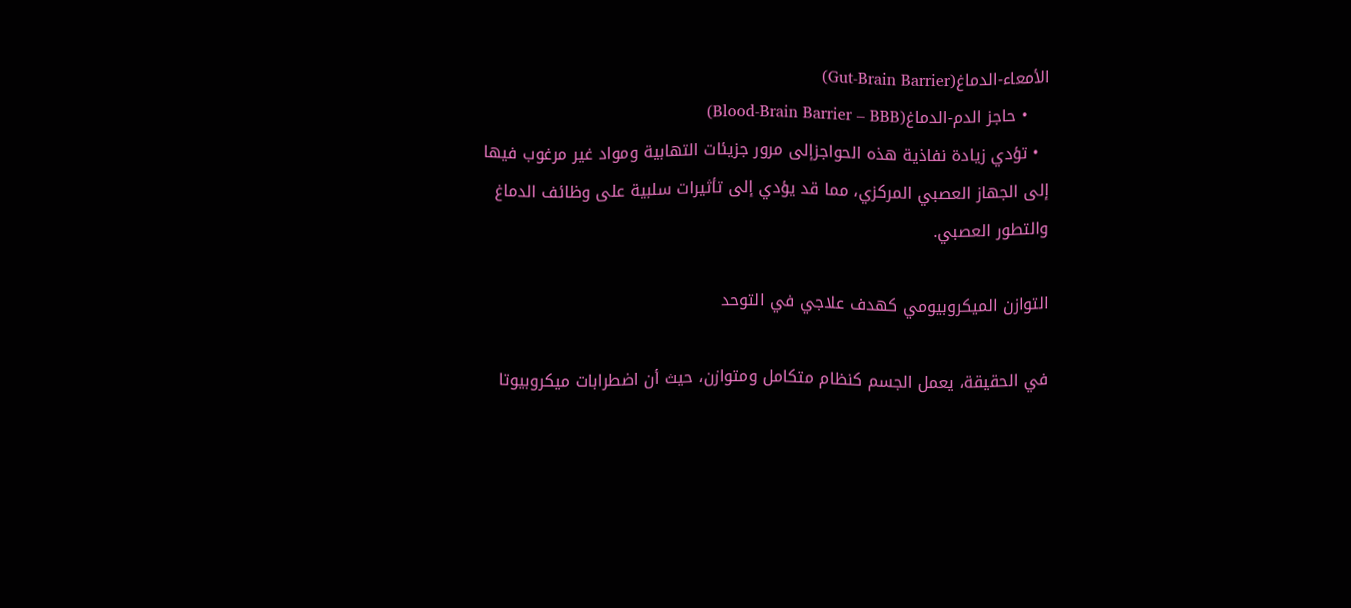الأمعاء-الدماغ(Gut-Brain Barrier)
    • حاجز الدم-الدماغ(Blood-Brain Barrier – BBB)
  • تؤدي زيادة نفاذية هذه الحواجزإلى مرور جزيئات التهابية ومواد غير مرغوب فيها إلى الجهاز العصبي المركزي، مما قد يؤدي إلى تأثيرات سلبية على وظائف الدماغ والتطور العصبي.

التوازن الميكروبيومي كهدف علاجي في التوحد

في الحقيقة، يعمل الجسم كنظام متكامل ومتوازن، حيث أن اضطرابات ميكروبيوتا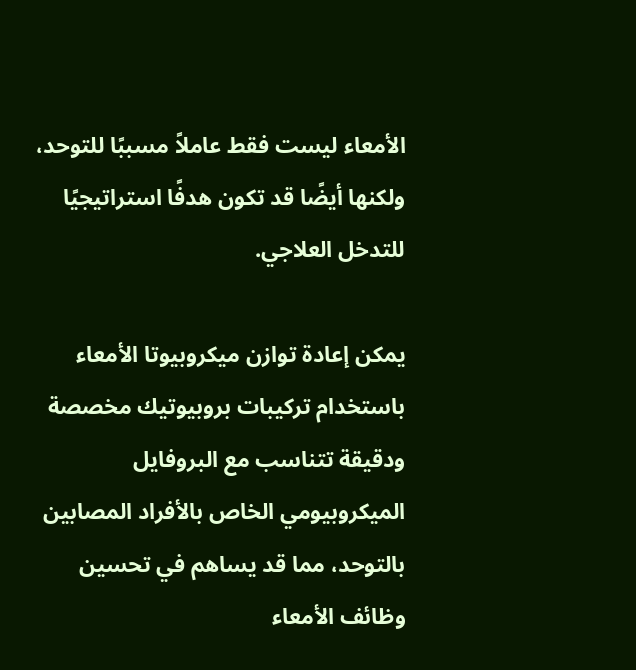الأمعاء ليست فقط عاملاً مسببًا للتوحد، ولكنها أيضًا قد تكون هدفًا استراتيجيًا للتدخل العلاجي.

يمكن إعادة توازن ميكروبيوتا الأمعاء باستخدام تركيبات بروبيوتيك مخصصة ودقيقة تتناسب مع البروفايل الميكروبيومي الخاص بالأفراد المصابين بالتوحد، مما قد يساهم في تحسين وظائف الأمعاء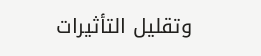وتقليل التأثيرات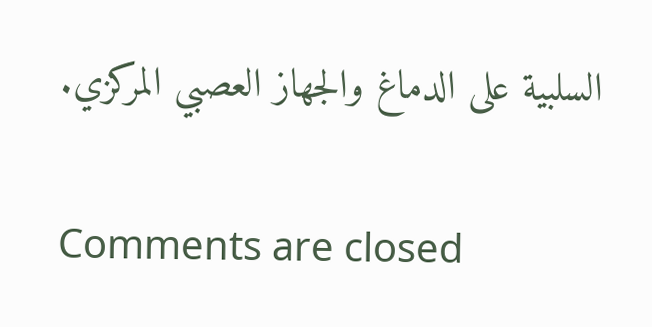السلبية على الدماغ والجهاز العصبي المركزي.

Comments are closed